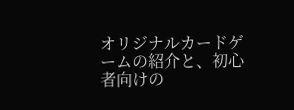オリジナルカードゲームの紹介と、初心者向けの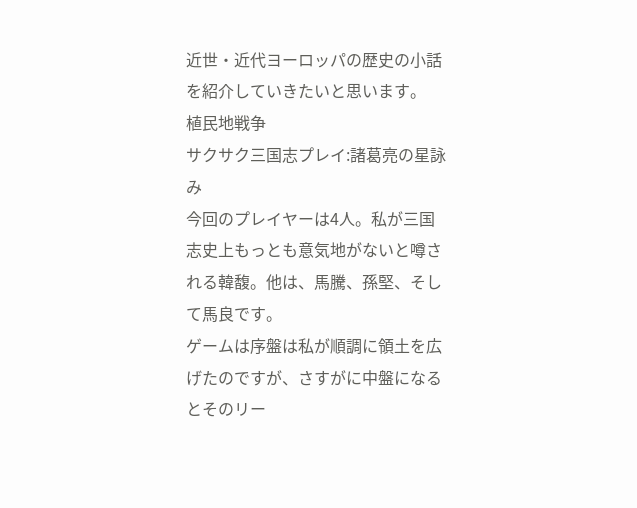近世・近代ヨーロッパの歴史の小話を紹介していきたいと思います。
植民地戦争
サクサク三国志プレイ:諸葛亮の星詠み
今回のプレイヤーは4人。私が三国志史上もっとも意気地がないと噂される韓馥。他は、馬騰、孫堅、そして馬良です。
ゲームは序盤は私が順調に領土を広げたのですが、さすがに中盤になるとそのリー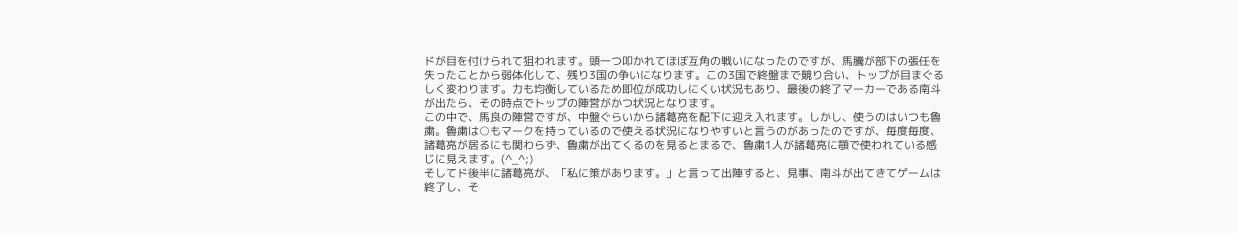ドが目を付けられて狙われます。頭一つ叩かれてほぼ互角の戦いになったのですが、馬騰が部下の張任を失ったことから弱体化して、残り3国の争いになります。この3国で終盤まで競り合い、トップが目まぐるしく変わります。力も均衡しているため即位が成功しにくい状況もあり、最後の終了マーカーである南斗が出たら、その時点でトップの陣営がかつ状況となります。
この中で、馬良の陣営ですが、中盤ぐらいから諸葛亮を配下に迎え入れます。しかし、使うのはいつも魯粛。魯粛は○もマークを持っているので使える状況になりやすいと言うのがあったのですが、毎度毎度、諸葛亮が居るにも関わらず、魯粛が出てくるのを見るとまるで、魯粛1人が諸葛亮に顎で使われている感じに見えます。(^_^;)
そしてド後半に諸葛亮が、「私に策があります。」と言って出陣すると、見事、南斗が出てきてゲームは終了し、そ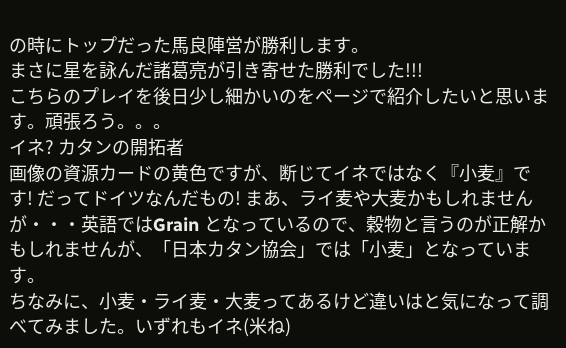の時にトップだった馬良陣営が勝利します。
まさに星を詠んだ諸葛亮が引き寄せた勝利でした!!!
こちらのプレイを後日少し細かいのをページで紹介したいと思います。頑張ろう。。。
イネ? カタンの開拓者
画像の資源カードの黄色ですが、断じてイネではなく『小麦』です! だってドイツなんだもの! まあ、ライ麦や大麦かもしれませんが・・・英語ではGrain となっているので、穀物と言うのが正解かもしれませんが、「日本カタン協会」では「小麦」となっています。
ちなみに、小麦・ライ麦・大麦ってあるけど違いはと気になって調べてみました。いずれもイネ(米ね)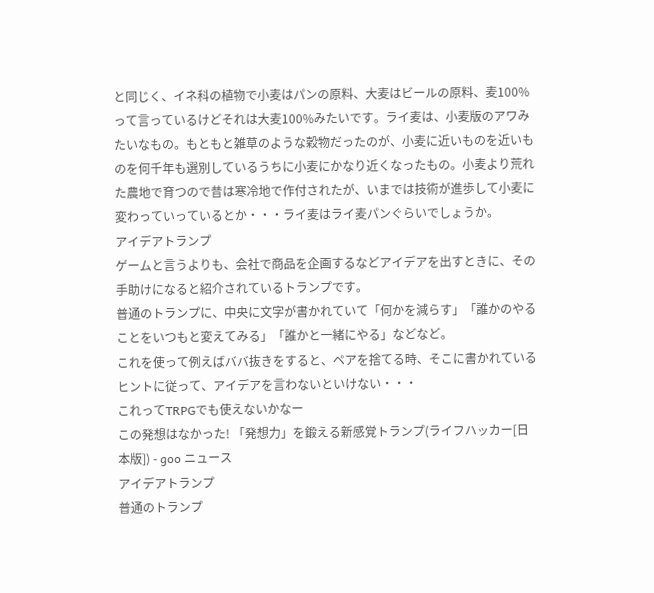と同じく、イネ科の植物で小麦はパンの原料、大麦はビールの原料、麦100%って言っているけどそれは大麦100%みたいです。ライ麦は、小麦版のアワみたいなもの。もともと雑草のような穀物だったのが、小麦に近いものを近いものを何千年も選別しているうちに小麦にかなり近くなったもの。小麦より荒れた農地で育つので昔は寒冷地で作付されたが、いまでは技術が進歩して小麦に変わっていっているとか・・・ライ麦はライ麦パンぐらいでしょうか。
アイデアトランプ
ゲームと言うよりも、会社で商品を企画するなどアイデアを出すときに、その手助けになると紹介されているトランプです。
普通のトランプに、中央に文字が書かれていて「何かを減らす」「誰かのやることをいつもと変えてみる」「誰かと一緒にやる」などなど。
これを使って例えばババ抜きをすると、ペアを捨てる時、そこに書かれているヒントに従って、アイデアを言わないといけない・・・
これってTRPGでも使えないかなー
この発想はなかった! 「発想力」を鍛える新感覚トランプ(ライフハッカー[日本版]) - goo ニュース
アイデアトランプ
普通のトランプ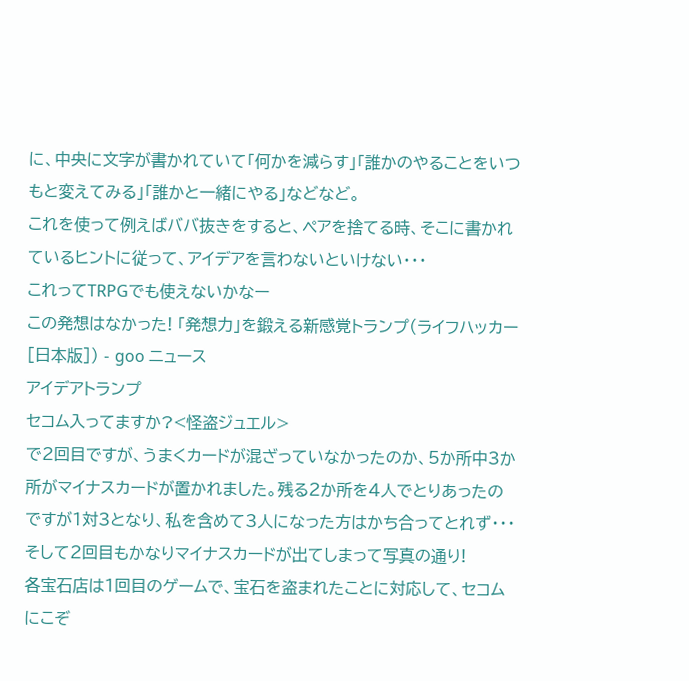に、中央に文字が書かれていて「何かを減らす」「誰かのやることをいつもと変えてみる」「誰かと一緒にやる」などなど。
これを使って例えばババ抜きをすると、ペアを捨てる時、そこに書かれているヒントに従って、アイデアを言わないといけない・・・
これってTRPGでも使えないかなー
この発想はなかった! 「発想力」を鍛える新感覚トランプ(ライフハッカー[日本版]) - goo ニュース
アイデアトランプ
セコム入ってますか?<怪盗ジュエル>
で2回目ですが、うまくカードが混ざっていなかったのか、5か所中3か所がマイナスカードが置かれました。残る2か所を4人でとりあったのですが1対3となり、私を含めて3人になった方はかち合ってとれず・・・そして2回目もかなりマイナスカードが出てしまって写真の通り!
各宝石店は1回目のゲームで、宝石を盗まれたことに対応して、セコムにこぞ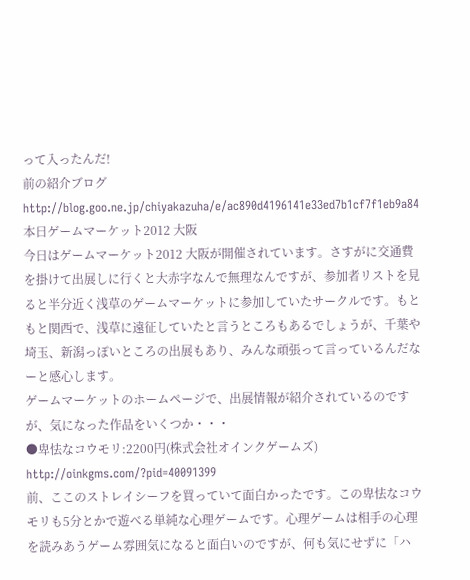って入ったんだ!
前の紹介ブログ
http://blog.goo.ne.jp/chiyakazuha/e/ac890d4196141e33ed7b1cf7f1eb9a84
本日ゲームマーケット2012 大阪
今日はゲームマーケット2012 大阪が開催されています。さすがに交通費を掛けて出展しに行くと大赤字なんで無理なんですが、参加者リストを見ると半分近く浅草のゲームマーケットに参加していたサークルです。もともと関西で、浅草に遠征していたと言うところもあるでしょうが、千葉や埼玉、新潟っぽいところの出展もあり、みんな頑張って言っているんだなーと感心します。
ゲームマーケットのホームページで、出展情報が紹介されているのですが、気になった作品をいくつか・・・
●卑怯なコウモリ:2200円(株式会社オインクゲームズ)
http://oinkgms.com/?pid=40091399
前、ここのストレイシーフを買っていて面白かったです。この卑怯なコウモリも5分とかで遊べる単純な心理ゲームです。心理ゲームは相手の心理を読みあうゲーム雰囲気になると面白いのですが、何も気にせずに「ハ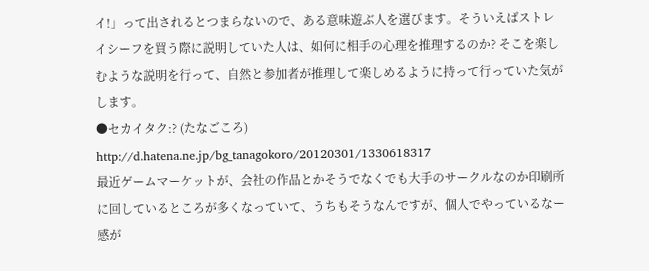イ!」って出されるとつまらないので、ある意味遊ぶ人を選びます。そういえばストレイシーフを買う際に説明していた人は、如何に相手の心理を推理するのか? そこを楽しむような説明を行って、自然と参加者が推理して楽しめるように持って行っていた気がします。
●セカイタク:? (たなごころ)
http://d.hatena.ne.jp/bg_tanagokoro/20120301/1330618317
最近ゲームマーケットが、会社の作品とかそうでなくでも大手のサークルなのか印刷所に回しているところが多くなっていて、うちもそうなんですが、個人でやっているなー感が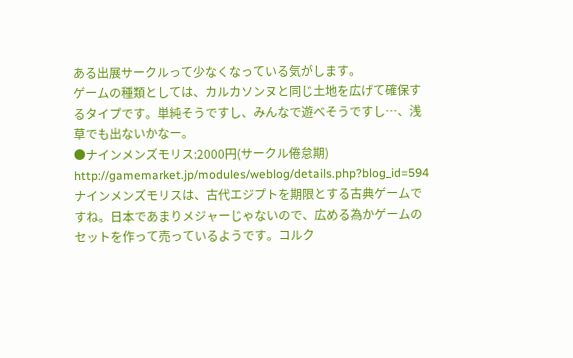ある出展サークルって少なくなっている気がします。
ゲームの種類としては、カルカソンヌと同じ土地を広げて確保するタイプです。単純そうですし、みんなで遊べそうですし…、浅草でも出ないかなー。
●ナインメンズモリス:2000円(サークル倦怠期)
http://gamemarket.jp/modules/weblog/details.php?blog_id=594
ナインメンズモリスは、古代エジプトを期限とする古典ゲームですね。日本であまりメジャーじゃないので、広める為かゲームのセットを作って売っているようです。コルク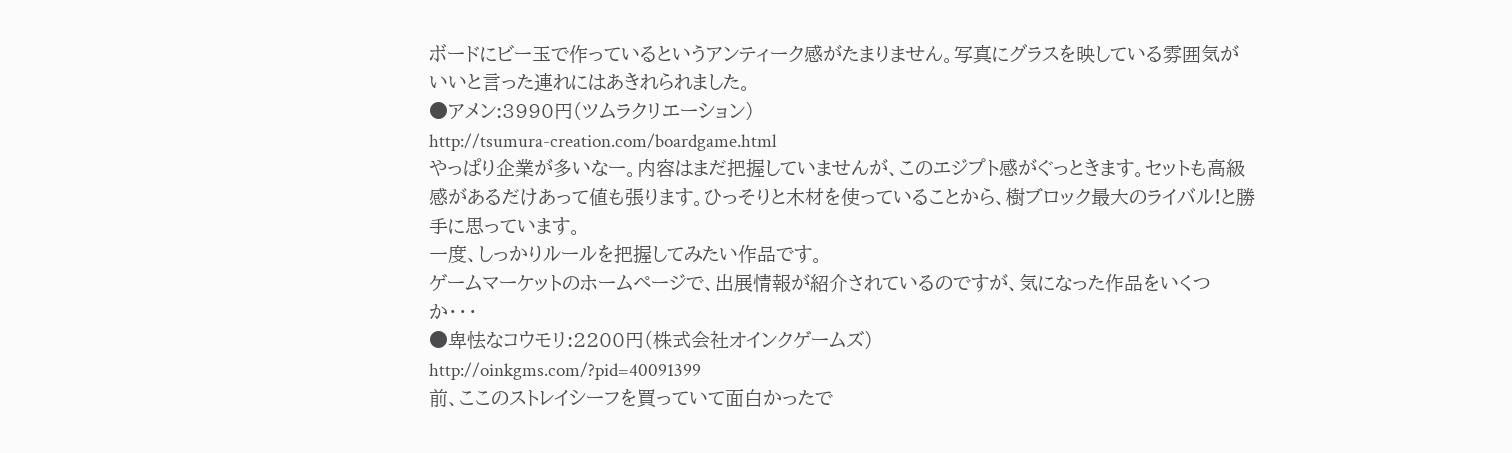ボードにビー玉で作っているというアンティーク感がたまりません。写真にグラスを映している雰囲気がいいと言った連れにはあきれられました。
●アメン:3990円(ツムラクリエーション)
http://tsumura-creation.com/boardgame.html
やっぱり企業が多いなー。内容はまだ把握していませんが、このエジプト感がぐっときます。セットも高級感があるだけあって値も張ります。ひっそりと木材を使っていることから、樹ブロック最大のライバル!と勝手に思っています。
一度、しっかりルールを把握してみたい作品です。
ゲームマーケットのホームページで、出展情報が紹介されているのですが、気になった作品をいくつか・・・
●卑怯なコウモリ:2200円(株式会社オインクゲームズ)
http://oinkgms.com/?pid=40091399
前、ここのストレイシーフを買っていて面白かったで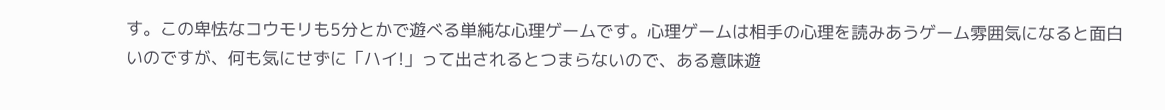す。この卑怯なコウモリも5分とかで遊べる単純な心理ゲームです。心理ゲームは相手の心理を読みあうゲーム雰囲気になると面白いのですが、何も気にせずに「ハイ!」って出されるとつまらないので、ある意味遊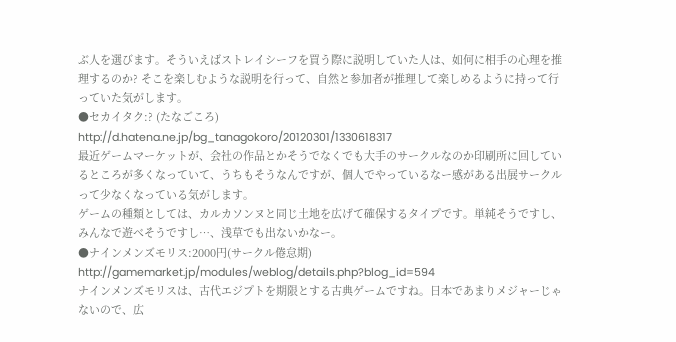ぶ人を選びます。そういえばストレイシーフを買う際に説明していた人は、如何に相手の心理を推理するのか? そこを楽しむような説明を行って、自然と参加者が推理して楽しめるように持って行っていた気がします。
●セカイタク:? (たなごころ)
http://d.hatena.ne.jp/bg_tanagokoro/20120301/1330618317
最近ゲームマーケットが、会社の作品とかそうでなくでも大手のサークルなのか印刷所に回しているところが多くなっていて、うちもそうなんですが、個人でやっているなー感がある出展サークルって少なくなっている気がします。
ゲームの種類としては、カルカソンヌと同じ土地を広げて確保するタイプです。単純そうですし、みんなで遊べそうですし…、浅草でも出ないかなー。
●ナインメンズモリス:2000円(サークル倦怠期)
http://gamemarket.jp/modules/weblog/details.php?blog_id=594
ナインメンズモリスは、古代エジプトを期限とする古典ゲームですね。日本であまりメジャーじゃないので、広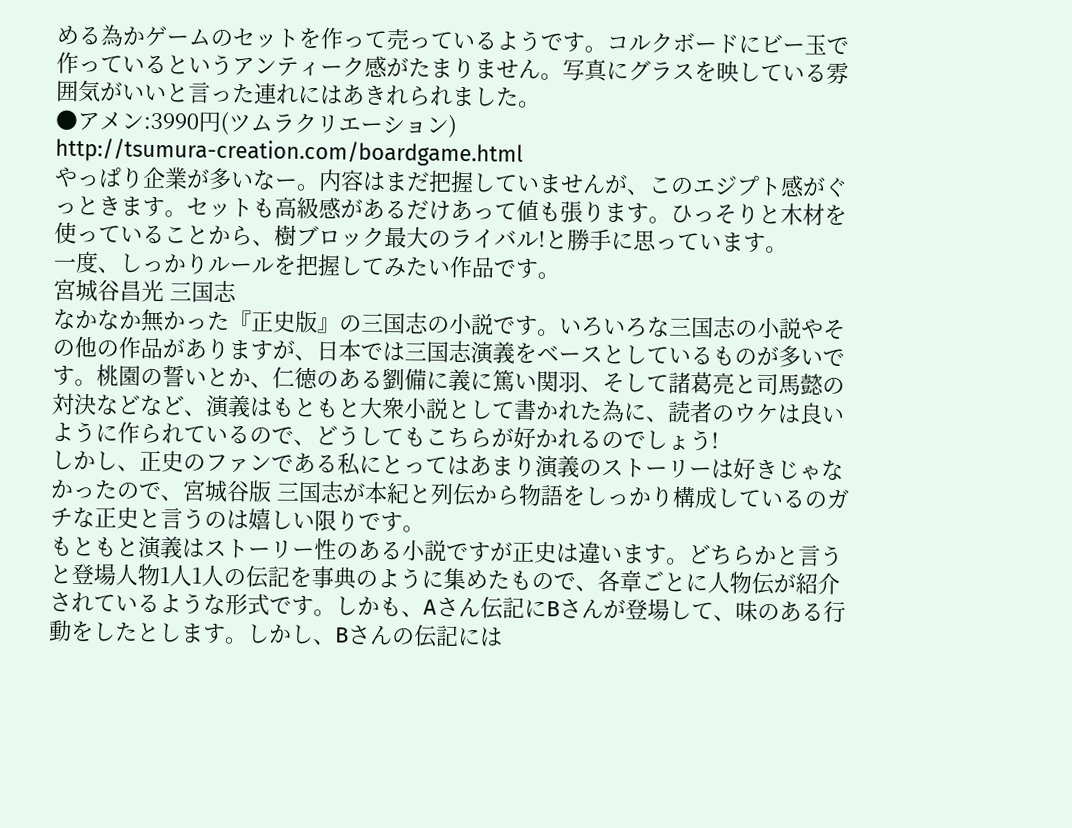める為かゲームのセットを作って売っているようです。コルクボードにビー玉で作っているというアンティーク感がたまりません。写真にグラスを映している雰囲気がいいと言った連れにはあきれられました。
●アメン:3990円(ツムラクリエーション)
http://tsumura-creation.com/boardgame.html
やっぱり企業が多いなー。内容はまだ把握していませんが、このエジプト感がぐっときます。セットも高級感があるだけあって値も張ります。ひっそりと木材を使っていることから、樹ブロック最大のライバル!と勝手に思っています。
一度、しっかりルールを把握してみたい作品です。
宮城谷昌光 三国志
なかなか無かった『正史版』の三国志の小説です。いろいろな三国志の小説やその他の作品がありますが、日本では三国志演義をベースとしているものが多いです。桃園の誓いとか、仁徳のある劉備に義に篤い関羽、そして諸葛亮と司馬懿の対決などなど、演義はもともと大衆小説として書かれた為に、読者のウケは良いように作られているので、どうしてもこちらが好かれるのでしょう!
しかし、正史のファンである私にとってはあまり演義のストーリーは好きじゃなかったので、宮城谷版 三国志が本紀と列伝から物語をしっかり構成しているのガチな正史と言うのは嬉しい限りです。
もともと演義はストーリー性のある小説ですが正史は違います。どちらかと言うと登場人物1人1人の伝記を事典のように集めたもので、各章ごとに人物伝が紹介されているような形式です。しかも、Aさん伝記にBさんが登場して、味のある行動をしたとします。しかし、Bさんの伝記には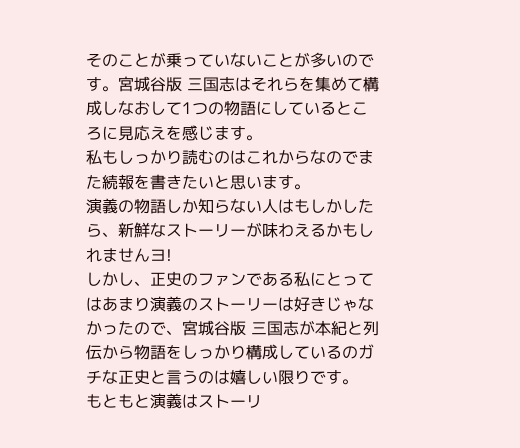そのことが乗っていないことが多いのです。宮城谷版 三国志はそれらを集めて構成しなおして1つの物語にしているところに見応えを感じます。
私もしっかり読むのはこれからなのでまた続報を書きたいと思います。
演義の物語しか知らない人はもしかしたら、新鮮なストーリーが味わえるかもしれませんヨ!
しかし、正史のファンである私にとってはあまり演義のストーリーは好きじゃなかったので、宮城谷版 三国志が本紀と列伝から物語をしっかり構成しているのガチな正史と言うのは嬉しい限りです。
もともと演義はストーリ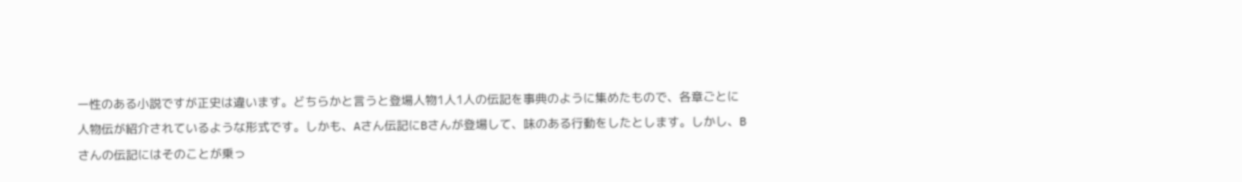ー性のある小説ですが正史は違います。どちらかと言うと登場人物1人1人の伝記を事典のように集めたもので、各章ごとに人物伝が紹介されているような形式です。しかも、Aさん伝記にBさんが登場して、味のある行動をしたとします。しかし、Bさんの伝記にはそのことが乗っ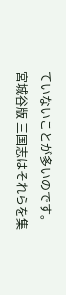ていないことが多いのです。宮城谷版 三国志はそれらを集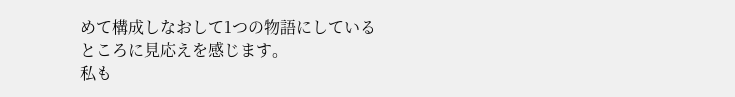めて構成しなおして1つの物語にしているところに見応えを感じます。
私も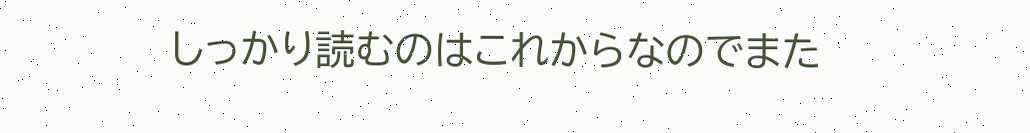しっかり読むのはこれからなのでまた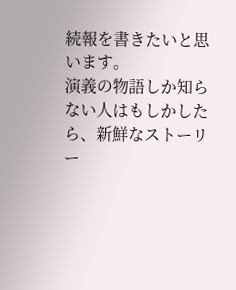続報を書きたいと思います。
演義の物語しか知らない人はもしかしたら、新鮮なストーリー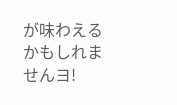が味わえるかもしれませんヨ!